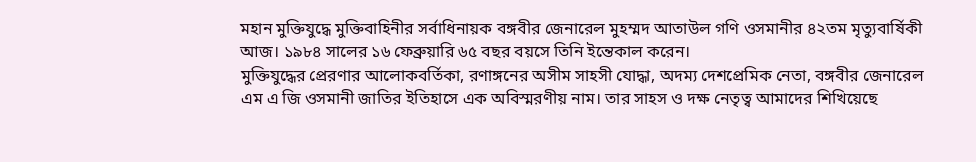মহান মুক্তিযুদ্ধে মুক্তিবাহিনীর সর্বাধিনায়ক বঙ্গবীর জেনারেল মুহম্মদ আতাউল গণি ওসমানীর ৪২তম মৃত্যুবার্ষিকী আজ। ১৯৮৪ সালের ১৬ ফেব্রুয়ারি ৬৫ বছর বয়সে তিনি ইন্তেকাল করেন।
মুক্তিযুদ্ধের প্রেরণার আলোকবর্তিকা, রণাঙ্গনের অসীম সাহসী যোদ্ধা, অদম্য দেশপ্রেমিক নেতা, বঙ্গবীর জেনারেল এম এ জি ওসমানী জাতির ইতিহাসে এক অবিস্মরণীয় নাম। তার সাহস ও দক্ষ নেতৃত্ব আমাদের শিখিয়েছে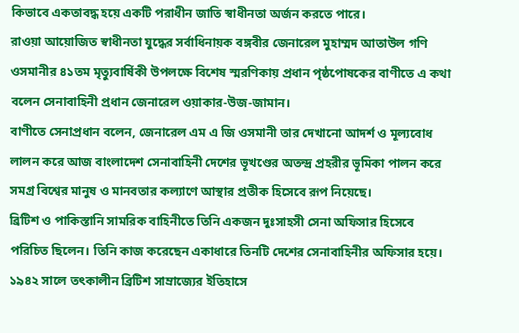কিভাবে একতাবদ্ধ হয়ে একটি পরাধীন জাতি স্বাধীনতা অর্জন করতে পারে।
রাওয়া আয়োজিত স্বাধীনতা যুদ্ধের সর্বাধিনায়ক বঙ্গবীর জেনারেল মুহাম্মদ আতাউল গণি ওসমানীর ৪১তম মৃত্যুবার্ষিকী উপলক্ষে বিশেষ স্মরণিকায় প্রধান পৃষ্ঠপোষকের বাণীতে এ কথা বলেন সেনাবাহিনী প্রধান জেনারেল ওয়াকার-উজ-জামান।
বাণীতে সেনাপ্রধান বলেন, জেনারেল এম এ জি ওসমানী তার দেখানো আদর্শ ও মূল্যবোধ লালন করে আজ বাংলাদেশ সেনাবাহিনী দেশের ভূখণ্ডের অতন্দ্র প্রহরীর ভূমিকা পালন করে সমগ্র বিশ্বের মানুষ ও মানবতার কল্যাণে আস্থার প্রতীক হিসেবে রূপ নিয়েছে।
ব্রিটিশ ও পাকিস্তানি সামরিক বাহিনীতে তিনি একজন দুঃসাহসী সেনা অফিসার হিসেবে পরিচিত ছিলেন। তিনি কাজ করেছেন একাধারে তিনটি দেশের সেনাবাহিনীর অফিসার হয়ে। ১৯৪২ সালে তৎকালীন ব্রিটিশ সাম্রাজ্যের ইতিহাসে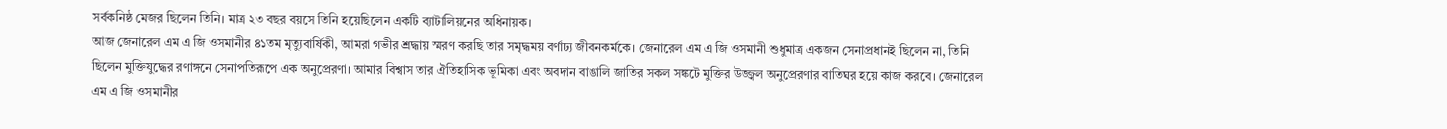সর্বকনিষ্ঠ মেজর ছিলেন তিনি। মাত্র ২৩ বছর বয়সে তিনি হয়েছিলেন একটি ব্যাটালিয়নের অধিনায়ক।
আজ জেনারেল এম এ জি ওসমানীর ৪১তম মৃত্যুবার্ষিকী, আমরা গভীর শ্রদ্ধায় স্মরণ করছি তার সমৃদ্ধময় বর্ণাঢ্য জীবনকর্মকে। জেনারেল এম এ জি ওসমানী শুধুমাত্র একজন সেনাপ্রধানই ছিলেন না, তিনি ছিলেন মুক্তিযুদ্ধের রণাঙ্গনে সেনাপতিরূপে এক অনুপ্রেরণা। আমার বিশ্বাস তার ঐতিহাসিক ভূমিকা এবং অবদান বাঙালি জাতির সকল সঙ্কটে মুক্তির উজ্জ্বল অনুপ্রেরণার বাতিঘর হয়ে কাজ করবে। জেনারেল এম এ জি ওসমানীর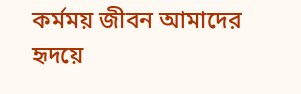কর্মময় জীবন আমাদের হৃদয়ে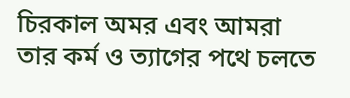চিরকাল অমর এবং আমরা তার কর্ম ও ত্যাগের পথে চলতে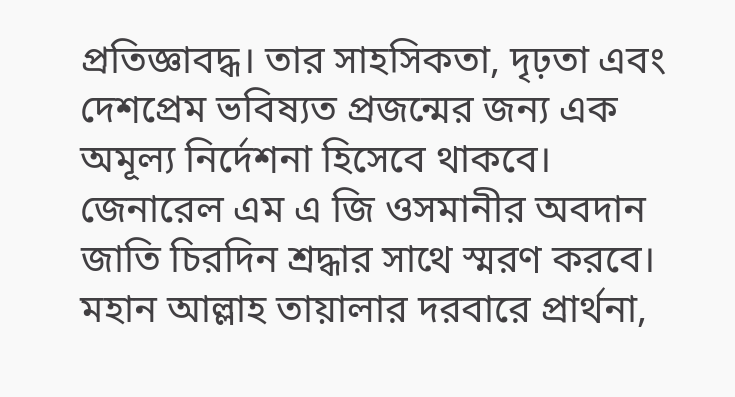প্রতিজ্ঞাবদ্ধ। তার সাহসিকতা, দৃঢ়তা এবং দেশপ্রেম ভবিষ্যত প্রজন্মের জন্য এক অমূল্য নির্দেশনা হিসেবে থাকবে।
জেনারেল এম এ জি ওসমানীর অবদান জাতি চিরদিন শ্রদ্ধার সাথে স্মরণ করবে। মহান আল্লাহ তায়ালার দরবারে প্রার্থনা,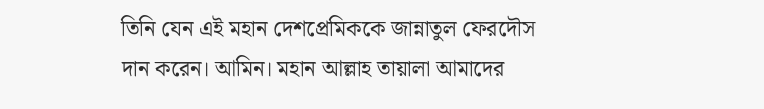তিনি যেন এই মহান দেশপ্রেমিককে জান্নাতুল ফেরদৌস দান করেন। আমিন। মহান আল্লাহ তায়ালা আমাদের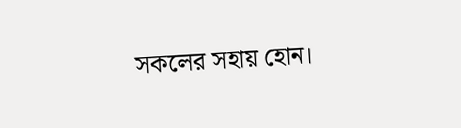সকলের সহায় হোন।